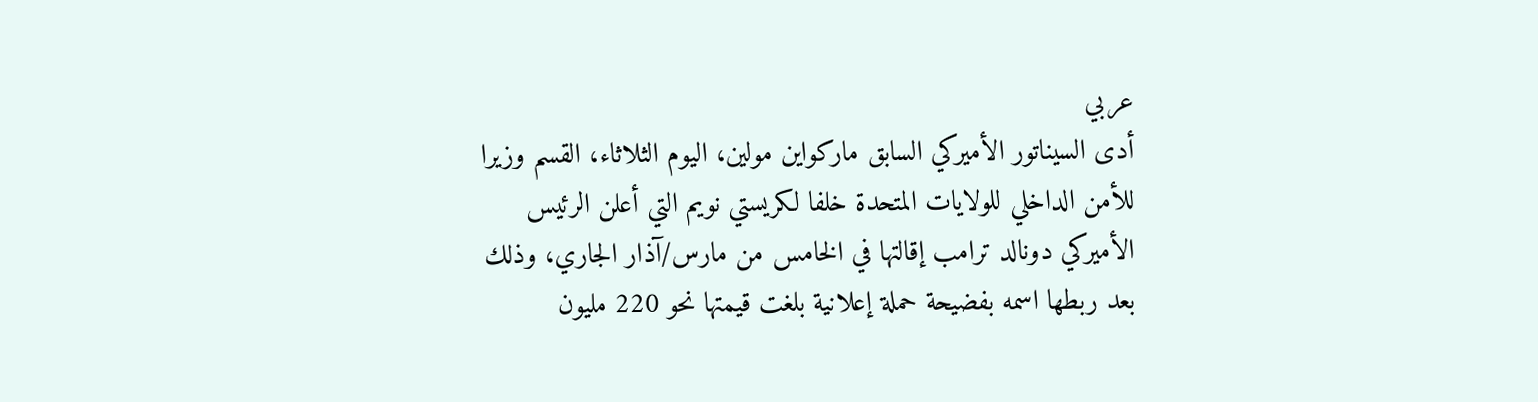عربي
أدى السيناتور الأميركي السابق ماركواين مولين، اليوم الثلاثاء، القسم وزيرا للأمن الداخلي للولايات المتحدة خلفا لكريستي نويم التي أعلن الرئيس الأميركي دونالد ترامب إقالتها في الخامس من مارس/آذار الجاري، وذلك بعد ربطها اسمه بفضيحة حملة إعلانية بلغت قيمتها نحو 220 مليون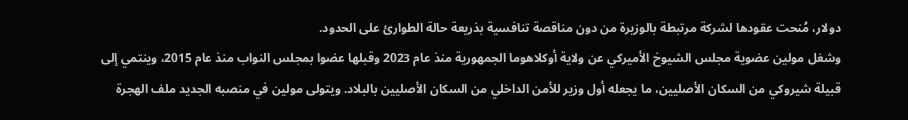دولار، مُنحت عقودها لشركة مرتبطة بالوزيرة من دون مناقصة تنافسية بذريعة حالة الطوارئ على الحدود.
وشغل مولين عضوية مجلس الشيوخ الأميركي عن ولاية أوكلاهوما الجمهورية منذ عام 2023 وقبلها عضوا بمجلس النواب منذ عام 2015، وينتمي إلى قبيلة شيروكي من السكان الأصليين، ما يجعله أول وزير للأمن الداخلي من السكان الأصليين بالبلاد. ويتولى مولين في منصبه الجديد ملف الهجرة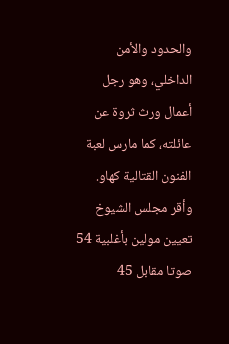والحدود والأمن الداخلي، وهو رجل أعمال ورث ثروة عن عائلته، كما مارس لعبة الفنون القتالية كهاو. وأقر مجلس الشيوخ تعيين مولين بأغلبية 54 صوتا مقابل 45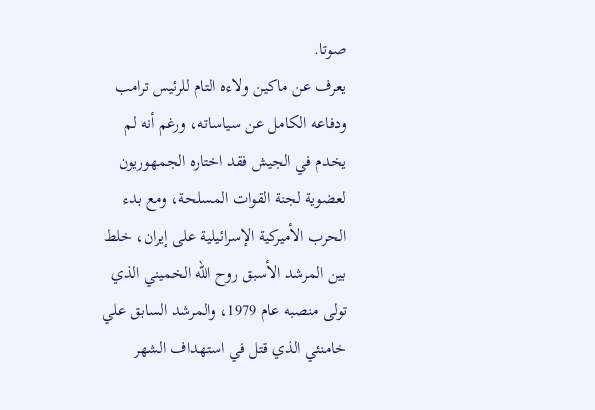صوتا.
يعرف عن ماكين ولاءه التام للرئيس ترامب ودفاعه الكامل عن سياساته، ورغم أنه لم يخدم في الجيش فقد اختاره الجمهوريون لعضوية لجنة القوات المسلحة، ومع بدء الحرب الأميركية الإسرائيلية على إيران، خلط بين المرشد الأسبق روح الله الخميني الذي تولى منصبه عام 1979، والمرشد السابق علي خامنئي الذي قتل في استهداف الشهر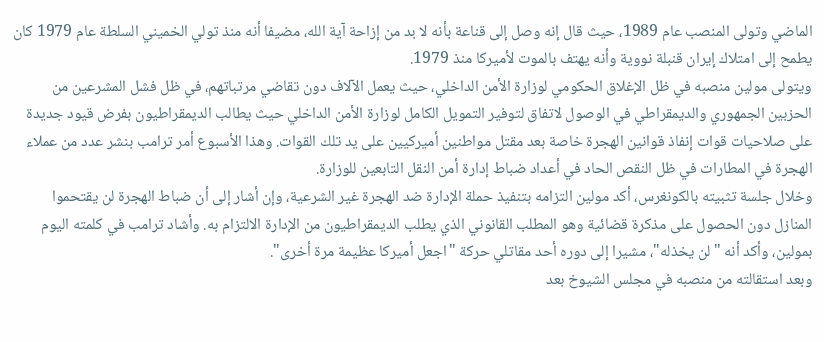الماضي وتولى المنصب عام 1989، حيث قال إنه وصل إلى قناعة بأنه لا بد من إزاحة آية الله، مضيفا أنه منذ تولي الخميني السلطة عام 1979 كان يطمح إلى امتلاك إيران قنبلة نووية وأنه يهتف بالموت لأميركا منذ 1979.
ويتولى مولين منصبه في ظل الإغلاق الحكومي لوزارة الأمن الداخلي، حيث يعمل الآلاف دون تقاضي مرتباتهم، في ظل فشل المشرعين من الحزبين الجمهوري والديمقراطي في الوصول لاتفاق لتوفير التمويل الكامل لوزارة الأمن الداخلي حيث يطالب الديمقراطيون بفرض قيود جديدة على صلاحيات قوات إنفاذ قوانين الهجرة خاصة بعد مقتل مواطنين أميركيين على يد تلك القوات. وهذا الأسبوع أمر ترامب بنشر عدد من عملاء الهجرة في المطارات في ظل النقص الحاد في أعداد ضباط إدارة أمن النقل التابعين للوزارة.
وخلال جلسة تثبيته بالكونغرس، أكد مولين التزامه بتنفيذ حملة الإدارة ضد الهجرة غير الشرعية، وإن أشار إلى أن ضباط الهجرة لن يقتحموا المنازل دون الحصول على مذكرة قضائية وهو المطلب القانوني الذي يطلب الديمقراطيون من الإدارة الالتزام به. وأشاد ترامب في كلمته اليوم بمولين، وأكد أنه "لن يخذله"، مشيرا إلى دوره أحد مقاتلي حركة "اجعل أميركا عظيمة مرة أخرى".
وبعد استقالته من منصبه في مجلس الشيوخ بعد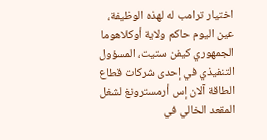اختيار ترامب له لهذه الوظيفة، عين اليوم حاكم ولاية أوكلاهوما الجمهوري كيفن ستيت، المسؤول التنفيذي في إحدى شركات قطاع الطاقة آلان إس أرمسترونغ لشغل المقعد الخالي في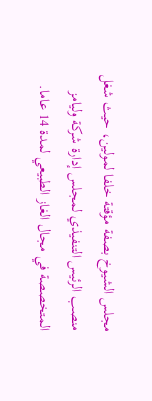مجلس الشيوخ بصفة مؤقتة خلفا لمولين، حيث شغل منصب الرئيس التنفيذي لمجلس إدارة شركة وليامز المتخصصة في مجال الغاز الطبيعي لمدة 14 عاما.